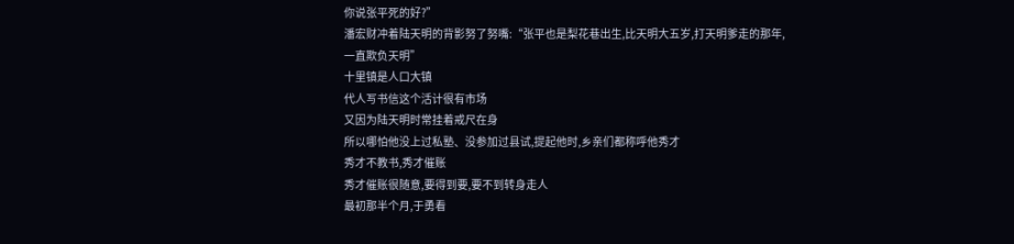你说张平死的好?”
潘宏财冲着陆天明的背影努了努嘴:“张平也是梨花巷出生,比天明大五岁,打天明爹走的那年,一直欺负天明”
十里镇是人口大镇
代人写书信这个活计很有市场
又因为陆天明时常挂着戒尺在身
所以哪怕他没上过私塾、没参加过县试,提起他时,乡亲们都称呼他秀才
秀才不教书,秀才催账
秀才催账很随意,要得到要,要不到转身走人
最初那半个月,于勇看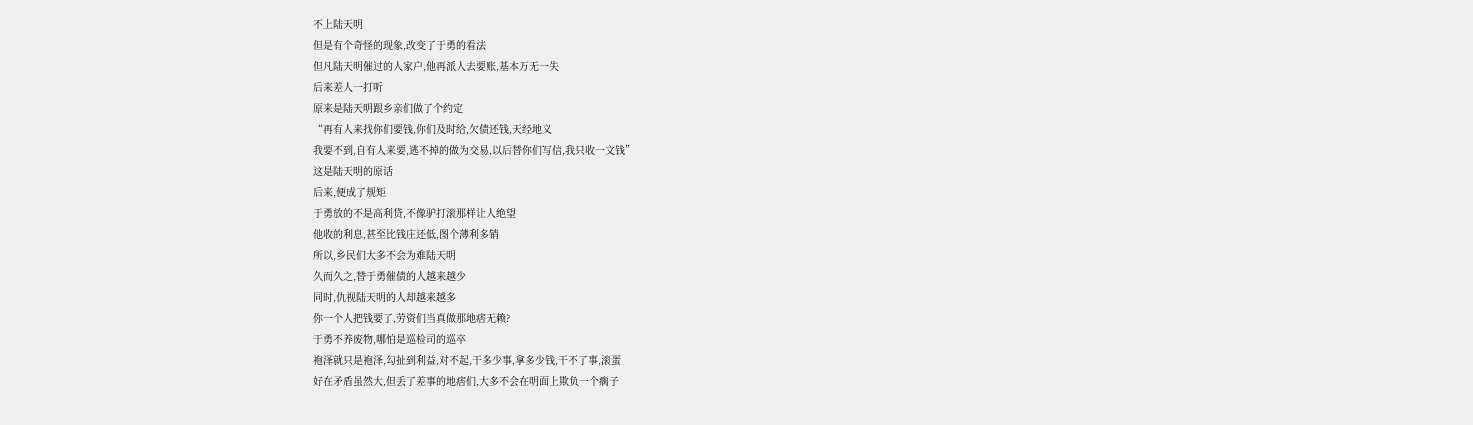不上陆天明
但是有个奇怪的现象,改变了于勇的看法
但凡陆天明催过的人家户,他再派人去要账,基本万无一失
后来差人一打听
原来是陆天明跟乡亲们做了个约定
“再有人来找你们要钱,你们及时给,欠债还钱,天经地义
我要不到,自有人来要,逃不掉的做为交易,以后替你们写信,我只收一文钱”
这是陆天明的原话
后来,便成了规矩
于勇放的不是高利贷,不像驴打滚那样让人绝望
他收的利息,甚至比钱庄还低,图个薄利多销
所以,乡民们大多不会为难陆天明
久而久之,替于勇催债的人越来越少
同时,仇视陆天明的人却越来越多
你一个人把钱要了,劳资们当真做那地痞无赖?
于勇不养废物,哪怕是巡检司的巡卒
袍泽就只是袍泽,勾扯到利益,对不起,干多少事,拿多少钱,干不了事,滚蛋
好在矛盾虽然大,但丢了差事的地痞们,大多不会在明面上欺负一个瘸子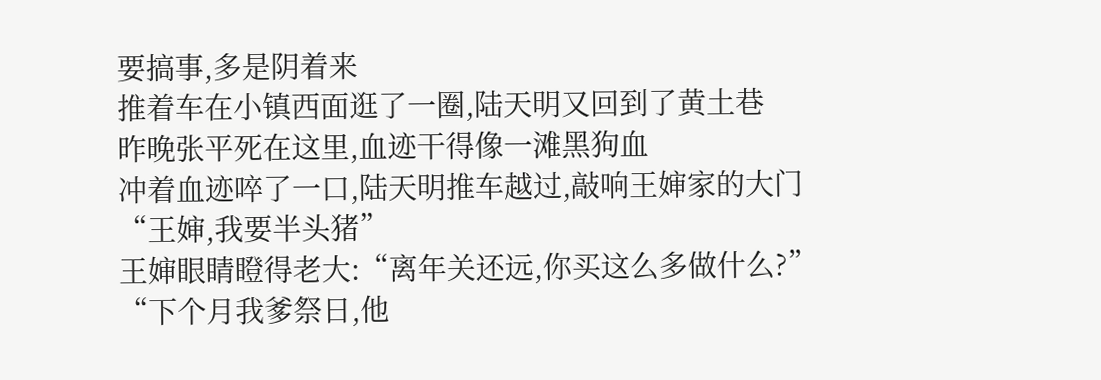要搞事,多是阴着来
推着车在小镇西面逛了一圈,陆天明又回到了黄土巷
昨晚张平死在这里,血迹干得像一滩黑狗血
冲着血迹啐了一口,陆天明推车越过,敲响王婶家的大门
“王婶,我要半头猪”
王婶眼睛瞪得老大:“离年关还远,你买这么多做什么?”
“下个月我爹祭日,他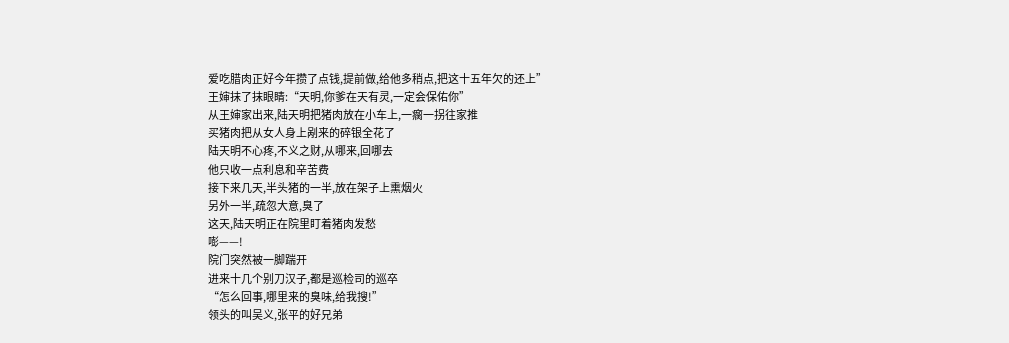爱吃腊肉正好今年攒了点钱,提前做,给他多稍点,把这十五年欠的还上”
王婶抹了抹眼睛:“天明,你爹在天有灵,一定会保佑你”
从王婶家出来,陆天明把猪肉放在小车上,一瘸一拐往家推
买猪肉把从女人身上剐来的碎银全花了
陆天明不心疼,不义之财,从哪来,回哪去
他只收一点利息和辛苦费
接下来几天,半头猪的一半,放在架子上熏烟火
另外一半,疏忽大意,臭了
这天,陆天明正在院里盯着猪肉发愁
嘭——!
院门突然被一脚踹开
进来十几个别刀汉子,都是巡检司的巡卒
“怎么回事,哪里来的臭味,给我搜!”
领头的叫吴义,张平的好兄弟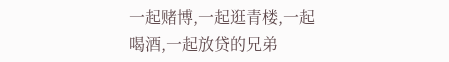一起赌博,一起逛青楼,一起喝酒,一起放贷的兄弟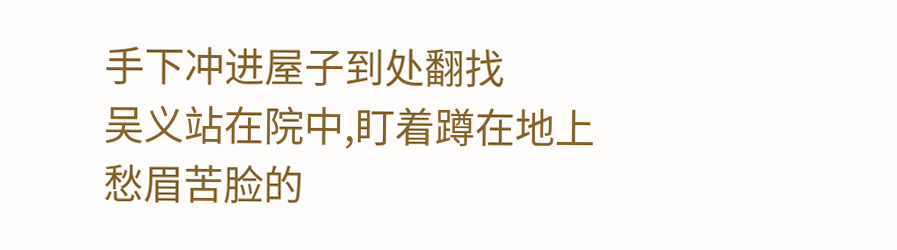手下冲进屋子到处翻找
吴义站在院中,盯着蹲在地上愁眉苦脸的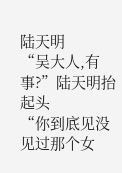陆天明
“吴大人,有事?”陆天明抬起头
“你到底见没见过那个女